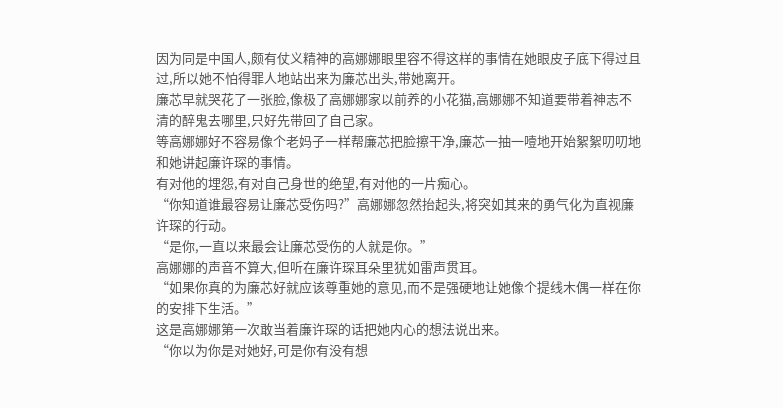因为同是中国人,颇有仗义精神的高娜娜眼里容不得这样的事情在她眼皮子底下得过且过,所以她不怕得罪人地站出来为廉芯出头,带她离开。
廉芯早就哭花了一张脸,像极了高娜娜家以前养的小花猫,高娜娜不知道要带着神志不清的醉鬼去哪里,只好先带回了自己家。
等高娜娜好不容易像个老妈子一样帮廉芯把脸擦干净,廉芯一抽一噎地开始絮絮叨叨地和她讲起廉许琛的事情。
有对他的埋怨,有对自己身世的绝望,有对他的一片痴心。
“你知道谁最容易让廉芯受伤吗?”高娜娜忽然抬起头,将突如其来的勇气化为直视廉许琛的行动。
“是你,一直以来最会让廉芯受伤的人就是你。”
高娜娜的声音不算大,但听在廉许琛耳朵里犹如雷声贯耳。
“如果你真的为廉芯好就应该尊重她的意见,而不是强硬地让她像个提线木偶一样在你的安排下生活。”
这是高娜娜第一次敢当着廉许琛的话把她内心的想法说出来。
“你以为你是对她好,可是你有没有想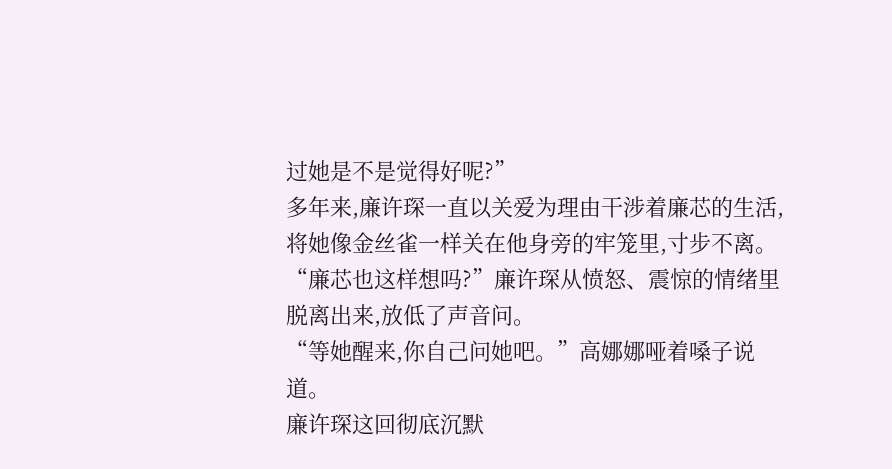过她是不是觉得好呢?”
多年来,廉许琛一直以关爱为理由干涉着廉芯的生活,将她像金丝雀一样关在他身旁的牢笼里,寸步不离。
“廉芯也这样想吗?”廉许琛从愤怒、震惊的情绪里脱离出来,放低了声音问。
“等她醒来,你自己问她吧。”高娜娜哑着嗓子说道。
廉许琛这回彻底沉默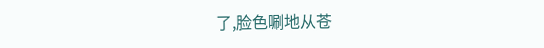了,脸色唰地从苍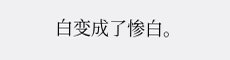白变成了惨白。